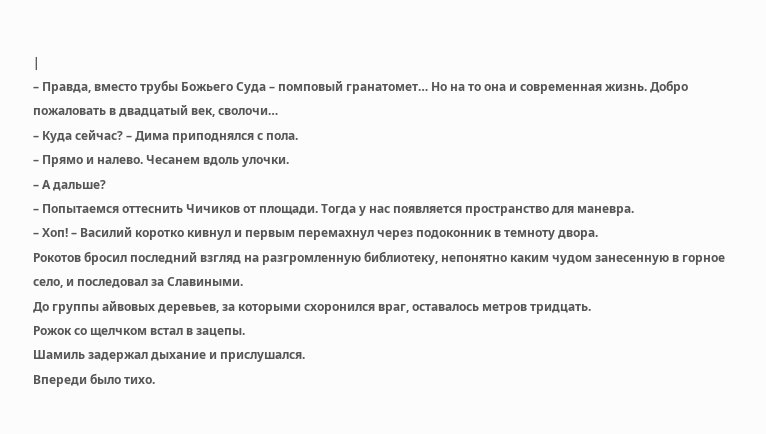|
– Правда, вместо трубы Божьего Суда – помповый гранатомет… Но на то она и современная жизнь. Добро пожаловать в двадцатый век, сволочи…
– Куда сейчас? – Дима приподнялся с пола.
– Прямо и налево. Чесанем вдоль улочки.
– А дальше?
– Попытаемся оттеснить Чичиков от площади. Тогда у нас появляется пространство для маневра.
– Хоп! – Василий коротко кивнул и первым перемахнул через подоконник в темноту двора.
Рокотов бросил последний взгляд на разгромленную библиотеку, непонятно каким чудом занесенную в горное село, и последовал за Славиными.
До группы айвовых деревьев, за которыми схоронился враг, оставалось метров тридцать.
Рожок со щелчком встал в зацепы.
Шамиль задержал дыхание и прислушался.
Впереди было тихо.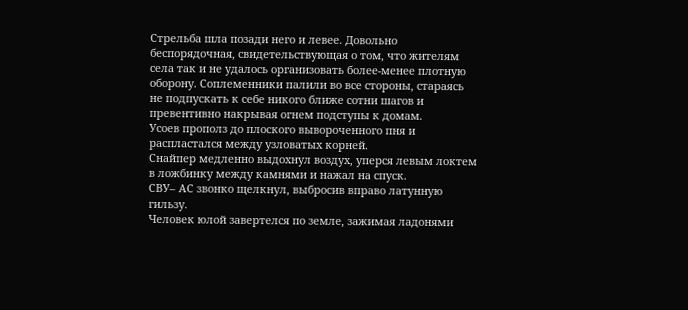Стрельба шла позади него и левее. Довольно беспорядочная, свидетельствующая о том, что жителям села так и не удалось организовать более-менее плотную оборону. Соплеменники палили во все стороны, стараясь не подпускать к себе никого ближе сотни шагов и превентивно накрывая огнем подступы к домам.
Усоев прополз до плоского вывороченного пня и распластался между узловатых корней.
Снайпер медленно выдохнул воздух, уперся левым локтем в ложбинку между камнями и нажал на спуск.
СВУ– АС звонко щелкнул, выбросив вправо латунную гильзу.
Человек юлой завертелся по земле, зажимая ладонями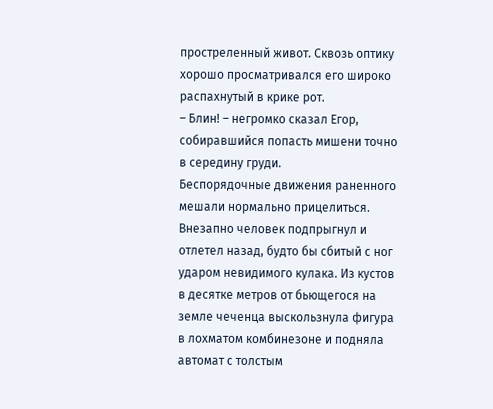простреленный живот. Сквозь оптику хорошо просматривался его широко распахнутый в крике рот.
– Блин! – негромко сказал Егор, собиравшийся попасть мишени точно в середину груди.
Беспорядочные движения раненного мешали нормально прицелиться.
Внезапно человек подпрыгнул и отлетел назад, будто бы сбитый с ног ударом невидимого кулака. Из кустов в десятке метров от бьющегося на земле чеченца выскользнула фигура в лохматом комбинезоне и подняла автомат с толстым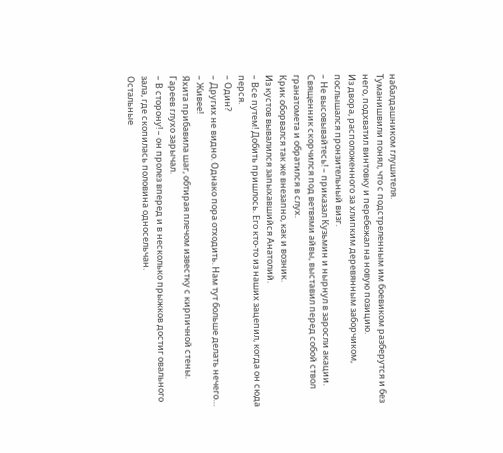набалдашником глушителя.
Туманишвили понял, что с подстреленным им боевиком разберутся и без него, подхватил винтовку и перебежал на новую позицию.
Из двора, расположенного за хлипким деревянным заборчиком, послышался пронзительный визг.
– Не высовывайтесь! – приказал Кузьмин и нырнул в заросли акации.
Священник скорчился под ветвями айвы, выставил перед собой ствол гранатомета и обратился в слух.
Крик оборвался так же внезапно, как и возник.
Из кустов вывалился запыхавшийся Анатолий.
– Все путем! Добить пришлось. Его кто-то из наших зацепил, когда он сюда перся.
– Один?
– Других не видно. Однако пора отходить. Нам тут больше делать нечего…
– Живее!
Яхита прибавила шаг, обтирая плечом известку с кирпичной стены. Гареев глухо зарычал.
– В сторону! – он пролез вперед и в несколько прыжков достиг овального зала, где скопилась половина односельчан.
Остальные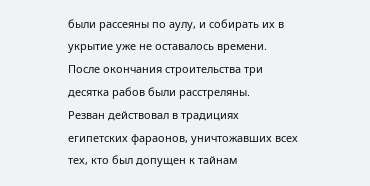были рассеяны по аулу, и собирать их в укрытие уже не оставалось времени.
После окончания строительства три десятка рабов были расстреляны.
Резван действовал в традициях египетских фараонов, уничтожавших всех тех, кто был допущен к тайнам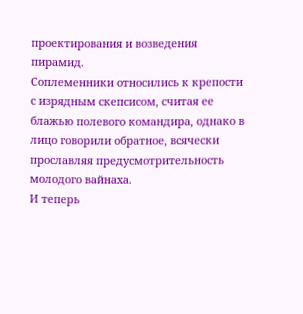проектирования и возведения пирамид.
Соплеменники относились к крепости с изрядным скепсисом, считая ее блажью полевого командира, однако в лицо говорили обратное, всячески прославляя предусмотрительность молодого вайнаха.
И теперь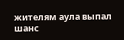жителям аула выпал шанс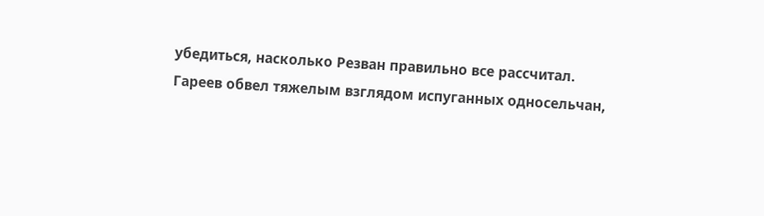убедиться, насколько Резван правильно все рассчитал.
Гареев обвел тяжелым взглядом испуганных односельчан,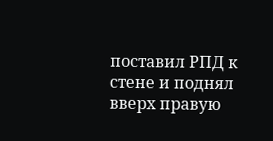поставил РПД к стене и поднял вверх правую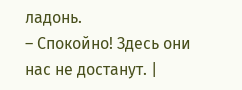ладонь.
– Спокойно! Здесь они нас не достанут. |